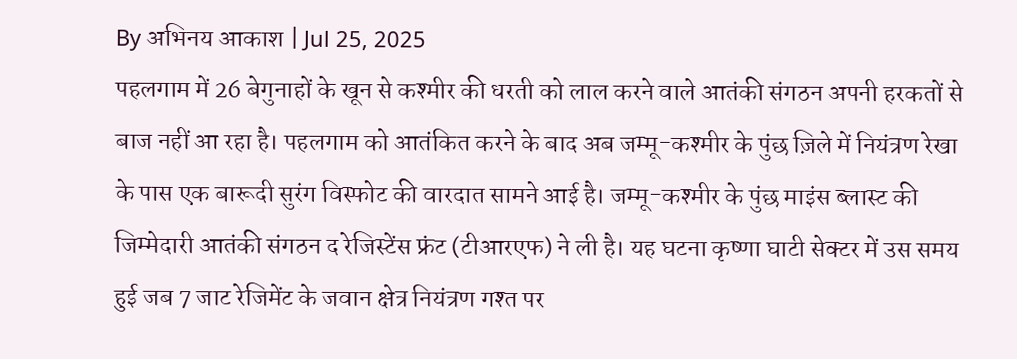By अभिनय आकाश | Jul 25, 2025
पहलगाम में 26 बेगुनाहों के खून से कश्मीर की धरती को लाल करने वाले आतंकी संगठन अपनी हरकतों से बाज नहीं आ रहा है। पहलगाम को आतंकित करने के बाद अब जम्मू-कश्मीर के पुंछ ज़िले में नियंत्रण रेखा के पास एक बारूदी सुरंग विस्फोट की वारदात सामने आई है। जम्मू-कश्मीर के पुंछ माइंस ब्लास्ट की जिम्मेदारी आतंकी संगठन द रेजिस्टेंस फ्रंट (टीआरएफ) ने ली है। यह घटना कृष्णा घाटी सेक्टर में उस समय हुई जब 7 जाट रेजिमेंट के जवान क्षेत्र नियंत्रण गश्त पर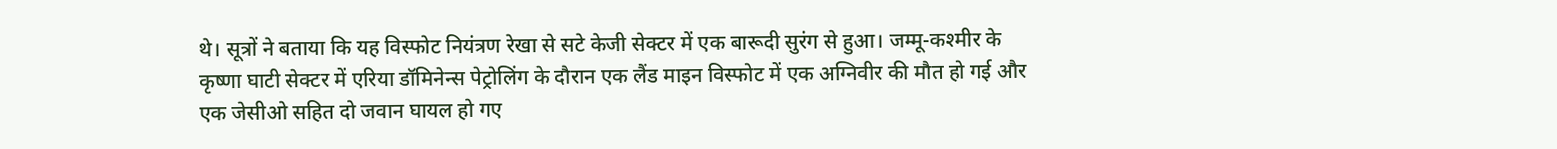थे। सूत्रों ने बताया कि यह विस्फोट नियंत्रण रेखा से सटे केजी सेक्टर में एक बारूदी सुरंग से हुआ। जम्मू-कश्मीर के कृष्णा घाटी सेक्टर में एरिया डॉमिनेन्स पेट्रोलिंग के दौरान एक लैंड माइन विस्फोट में एक अग्निवीर की मौत हो गई और एक जेसीओ सहित दो जवान घायल हो गए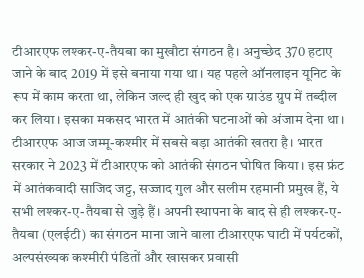टीआरएफ लश्कर-ए-तैयबा का मुखौटा संगठन है। अनुच्छेद 370 हटाए जाने के बाद 2019 में इसे बनाया गया था। यह पहले ऑनलाइन यूनिट के रूप में काम करता था, लेकिन जल्द ही खुद को एक ग्राउंड ग्रुप में तब्दील कर लिया। इसका मकसद भारत में आतंकी घटनाओं को अंजाम देना था। टीआरएफ आज जम्मू-कश्मीर में सबसे बड़ा आतंकी खतरा है। भारत सरकार ने 2023 में टीआरएफ को आतंकी संगठन घोषित किया। इस फ्रंट में आतंकवादी साजिद जट्ट, सज्जाद गुल और सलीम रहमानी प्रमुख हैं, ये सभी लश्कर-ए-तैयबा से जुड़े हैं। अपनी स्थापना के बाद से ही लश्कर-ए-तैयबा (एलईटी) का संगठन माना जाने वाला टीआरएफ घाटी में पर्यटकों, अल्पसंख्यक कश्मीरी पंडितों और खासकर प्रवासी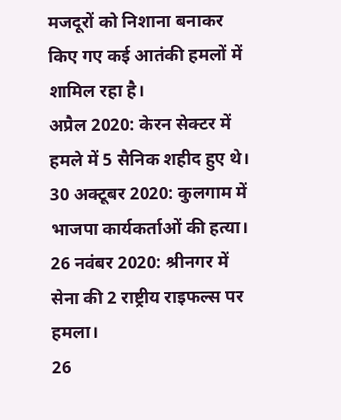मजदूरों को निशाना बनाकर किए गए कई आतंकी हमलों में शामिल रहा है।
अप्रैल 2020: केरन सेक्टर में हमले में 5 सैनिक शहीद हुए थे।
30 अक्टूबर 2020: कुलगाम में भाजपा कार्यकर्ताओं की हत्या।
26 नवंबर 2020: श्रीनगर में सेना की 2 राष्ट्रीय राइफल्स पर हमला।
26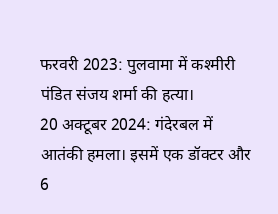फरवरी 2023: पुलवामा में कश्मीरी पंडित संजय शर्मा की हत्या।
20 अक्टूबर 2024: गंदेरबल में आतंकी हमला। इसमें एक डॉक्टर और 6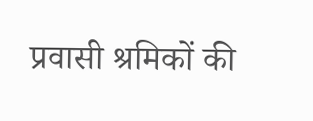प्रवासी श्रमिकों की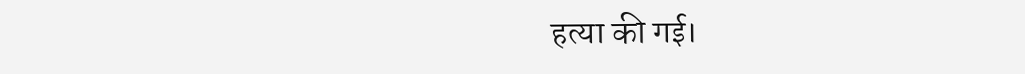हत्या की गई।